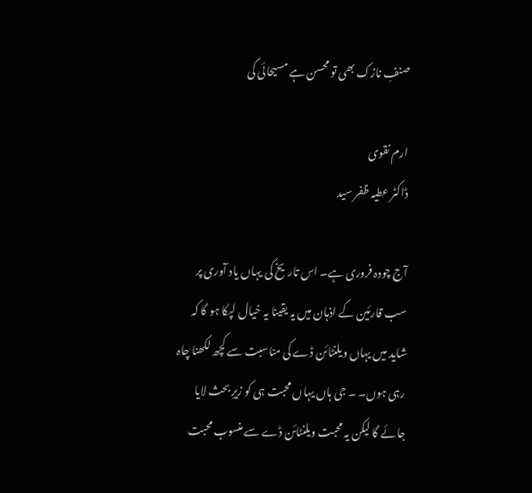صنفِ نازک بھی تو محسن ہے مسیحائی کی

ارم نقوی
ڈاکٹر عطیہ ظفر سید

آج چودہ فروری ہے۔ اس تاریخ کی یہاں یاد آوری پر سب قارئین کے اذہان میں یہ یقینا یہ خیال لپکا ہو گا کہ شاید میں یہاں ویلنٹائن ڈے کی مناسبت سے کچھ لکھنا چاہ رہی ہوں۔ ۔ جی ہاں یہاں محبت ہی کو زیرِ بحث لایا جائے گا لیکن یہ محبت ویلنٹائن ڈے سے منسوب محبت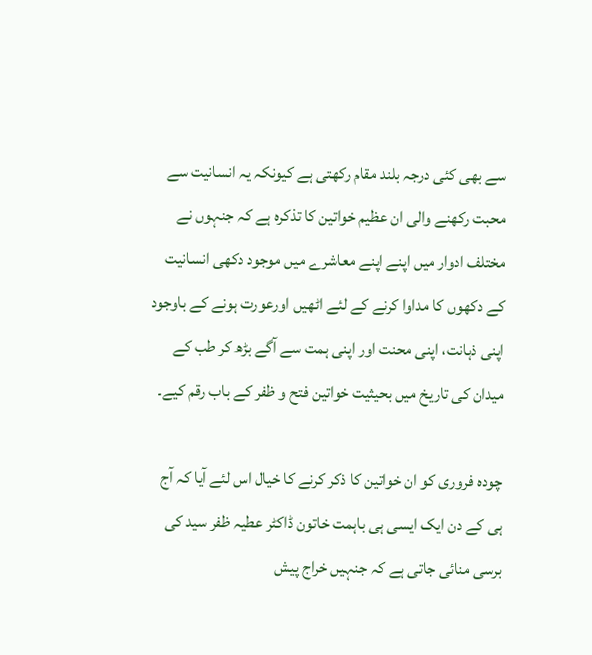سے بھی کئی درجہ بلند مقام رکھتی ہے کیونکہ یہ انسانیت سے محبت رکھنے والی ان عظیم خواتین کا تذکرہ ہے کہ جنہوں نے مختلف ادوار میں اپنے اپنے معاشرے میں موجود دکھی انسانیت کے دکھوں کا مداوا کرنے کے لئے اٹھیں اورعورت ہونے کے باوجود اپنی ذہانت، اپنی محنت اور اپنی ہمت سے آگے بڑھ کر طب کے میدان کی تاریخ میں بحیثیت خواتین فتح و ظفر کے باب رقم کیے۔

چودہ فروری کو ان خواتین کا ذکر کرنے کا خیال اس لئے آیا کہ آج ہی کے دن ایک ایسی ہی باہمت خاتون ڈاکٹر عطیہ ظفر سید کی برسی منائی جاتی ہے کہ جنہیں خراج پیش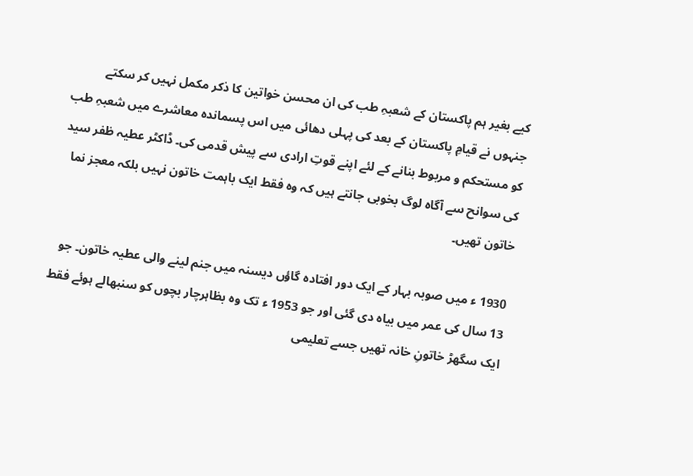کیے بغیر ہم پاکستان کے شعبہِ طب کی ان محسن خواتین کا ذکر مکمل نہیں کر سکتے جنہوں نے قیامِ پاکستان کے بعد کی پہلی دھائی میں اس پسماندہ معاشرے میں شعبہِ طب کو مستحکم و مربوط بنانے کے لئے اپنے قوتِ ارادی سے پیش قدمی کی۔ ڈاکٹر عطیہ ظفر سید کی سوانح سے آگاہ لوگ بخوبی جانتے ہیں کہ وہ فقط ایک باہمت خاتون نہیں بلکہ معجز نما خاتون تھیں۔

1930 ء میں صوبہ بہار کے ایک دور افتادہ گاؤں دیسنہ میں جنم لینے والی عطیہ خاتون۔ جو 13 سال کی عمر میں بیاہ دی گئی اور جو 1953 ء تک وہ بظاہرچار بچوں کو سنبھالے ہوئے فقط ایک سگھڑ خاتونِ خانہ تھیں جسے تعلیمی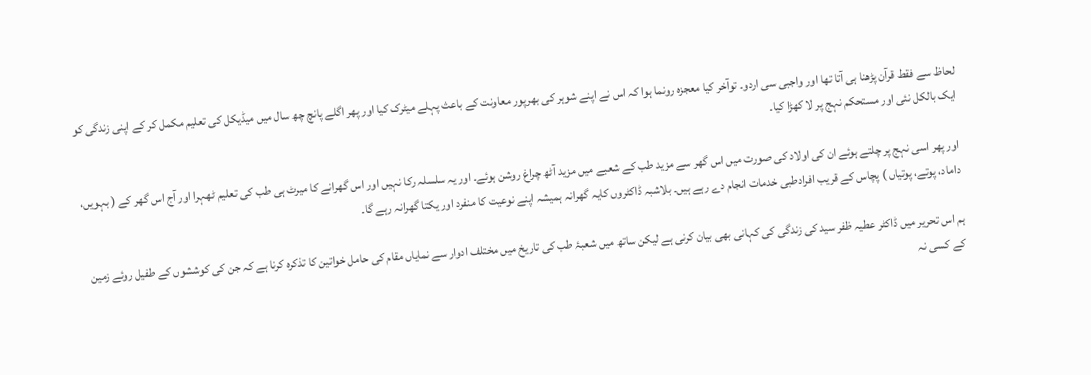لحاظ سے فقط قرآن پڑھنا ہی آتا تھا اور واجبی سی اردو۔ توآخر کیا معجزہ رونما ہوا کہ اس نے اپنے شوہر کی بھرپور معاونت کے باعث پہلے میٹرک کیا اور پھر اگلے پانچ چھ سال میں میڈیکل کی تعلیم مکمل کر کے اپنی زندگی کو ایک بالکل نئی اور مستحکم نہج پر لا کھڑا کیا۔

اور پھر اسی نہج پر چلتے ہوئے ان کی اولاد کی صورت میں اس گھر سے مزید طب کے شعبے میں مزید آٹھ چراغ روشن ہوئے۔ اور یہ سلسلہ رکا نہیں اور اس گھرانے کا میرٹ ہی طب کی تعلیم ٹھہرا اور آج اس گھر کے ( بہویں، داماد، پوتے، پوتیاں ) پچاس کے قریب افرادطبی خدمات انجام دے رہے ہیں۔ بلاشبہ ڈاکٹروں کایہ گھرانہ ہمیشہ اپنے نوعیت کا منفرد اور یکتا گھرانہ رہے گا۔

ہم اس تحریر میں ڈاکٹر عطیہ ظفر سید کی زندگی کی کہانی بھی بیان کرنی ہے لیکن ساتھ میں شعبۂ طب کی تاریخ میں مختلف ادوار سے نمایاں مقام کی حامل خواتین کا تذکرہ کرنا ہے کہ جن کی کوششوں کے طفیل روئے زمین کے کسی نہ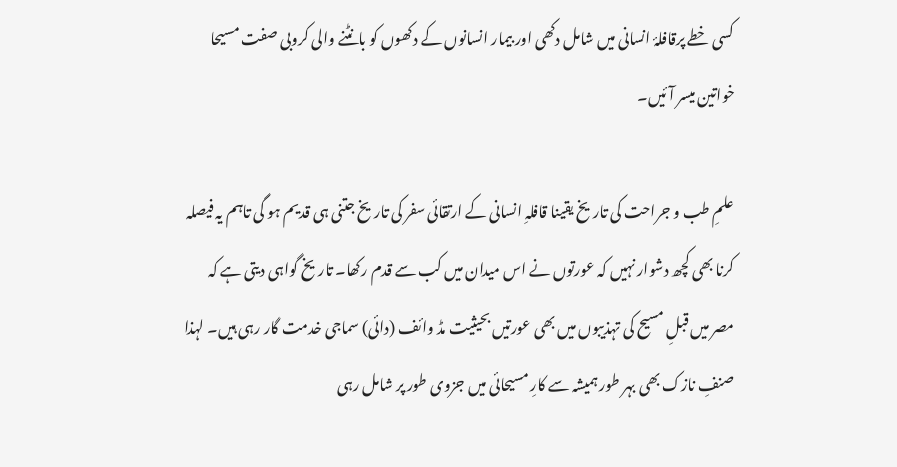کسی خطے پرقافلۂ انسانی میں شامل دکھی اور بیمار انسانوں کے دکھوں کو بانٹنے والی کروبی صفت مسیحا خواتین میسر آئیں۔

علمِ طب و جراحت کی تاریخ یقینا قافلہِ انسانی کے ارتقائی سفر کی تاریخ جتنی ہی قدیم ہو گی تاہم یہ فیصلہ کرنا بھی کچھ دشوار نہیں کہ عورتوں نے اس میدان میں کب سے قدم رکھا۔ تاریخ گواہی دیتی ہے کہ مصر میں قبلِ مسیح کی تہذیبوں میں بھی عورتیں بحیثیت مڈ وائف (دائی) سماجی خدمت گار رہی ہیں۔ لہذا صنفِ نازک بھی بہر طور ہمیشہ سے کارِ مسیحائی میں جزوی طور پر شامل رہی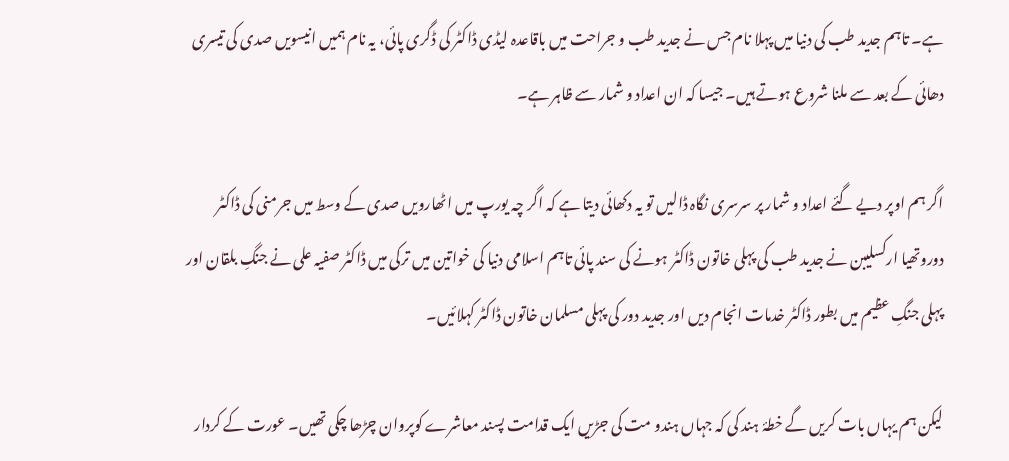ہے۔ تاہم جدید طب کی دنیا میں پہلا نام جس نے جدید طب و جراحت میں باقاعدہ لیڈی ڈاکٹر کی ڈگری پائی، یہ نام ہمیں انیسویں صدی کی تیسری دھائی کے بعد سے ملنا شروع ہوتے ہیں۔ جیسا کہ ان اعداد و شمار سے ظاہر ہے۔

اگر ہم اوپر دیے گئے اعداد و شمار پر سرسری نگاہ ڈالیں تو یہ دکھائی دیتا ہے کہ اگر چہ یورپ میں اٹھارویں صدی کے وسط میں جرمنی کی ڈاکٹر دوروتھیا ارکسلیبن نے جدید طب کی پہلی خاتون ڈاکٹر ہونے کی سند پائی تاہم اسلامی دنیا کی خواتین میں ترکی میں ڈاکٹر صفیہ علی نے جنگِ بلقان اور پہلی جنگِ عظیم میں بطور ڈاکٹر خدمات انجام دیں اور جدید دور کی پہلی مسلمان خاتون ڈاکٹر کہلائیں۔

لیکن ہم یہاں بات کریں گے خطۂ ہند کی کہ جہاں ہندو مت کی جڑیں ایک قدامت پسند معاشرے کوپروان چڑھا چکی تھیں۔ عورت کے کردار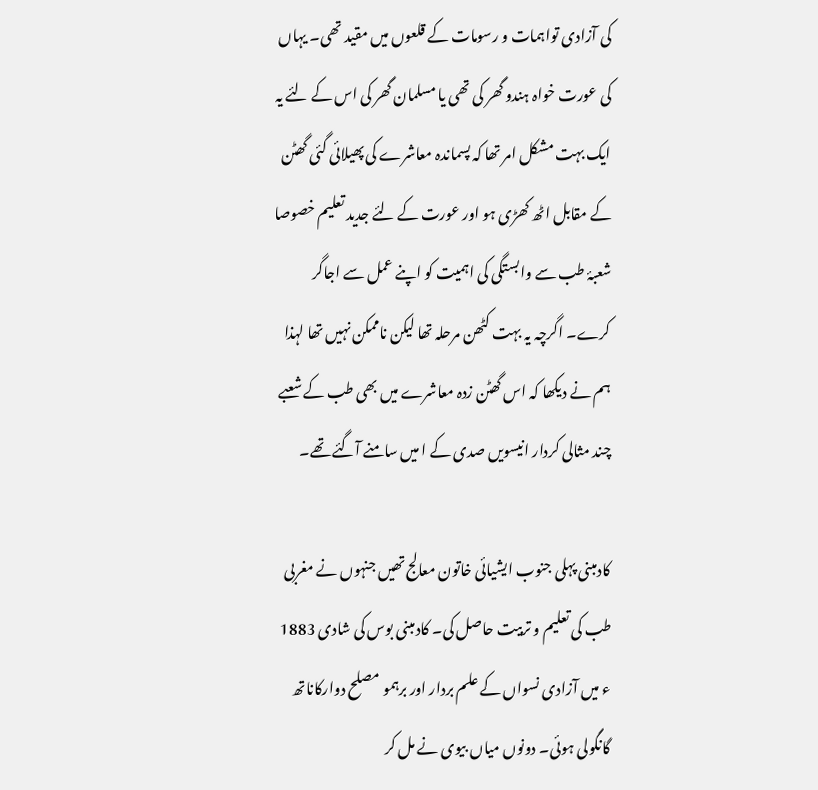کی آزادی تواہمات و رسومات کے قلعوں میں مقید تھی۔ یہاں کی عورت خواہ ہندو گھر کی تھی یا مسلمان گھر کی اس کے لئے یہ ایک بہت مشکل امر تھا کہ پسماندہ معاشرے کی پھیلائی گئی گھٹن کے مقابل اٹھ کھڑی ہو اور عورت کے لئے جدید تعلیم خصوصا شعبۂ طب سے وابستگی کی اہمیت کو اپنے عمل سے اجاگر کرے۔ اگرچہ یہ بہت کٹھن مرحلہ تھا لیکن ناممکن نہیں تھا لہذا ہم نے دیکھا کہ اس گھٹن زدہ معاشرے میں بھی طب کے شعبے چند مثالی کردار انیسویں صدی کے ا میں سامنے آگئے تھے۔

کادمبنی پہلی جنوب ایشیائی خاتون معالج تھیں جنہوں نے مغربی طب کی تعلیم و تربیت حاصل کی۔ کادمبنی بوس کی شادی 1883 ء میں آزادی نسواں کے علم بردار اور برہمو مصلح دوارکاناتھ گانگولی ہوئی۔ دونوں میاں بیوی نے مل کر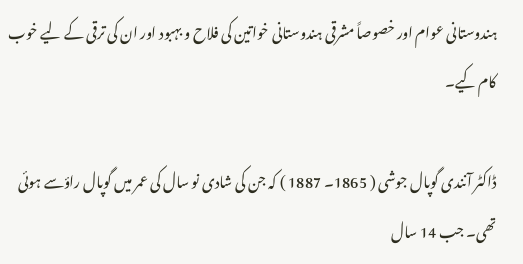ہندوستانی عوام اور خصوصاً مشرقی ہندوستانی خواتین کی فلاح و بہبود اور ان کی ترقی کے لیے خوب کام کیے۔

ڈاکٹر آنندی گوپال جوشی ( 1865۔ 1887 ) کہ جن کی شادی نو سال کی عمر میں گوپال راؤسے ہوئی تھی۔ جب 14 سال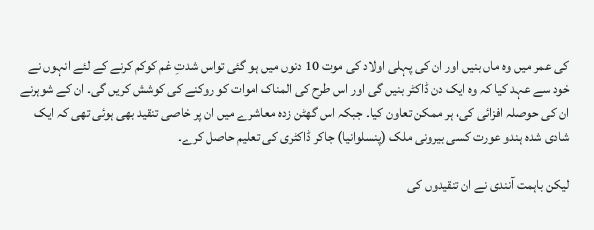کی عمر میں وہ ماں بنیں اور ان کی پہلی اولاد کی موت 10 دنوں میں ہو گئی تواس شدتِ غم کوکم کرنے کے لئے انہوں نے خود سے عہد کیا کہ وہ ایک دن ڈاکٹر بنیں گی اور اس طرح کی المناک اموات کو روکنے کی کوشش کریں گی۔ ان کے شوہرنے ان کی حوصلہ افزائی کی، ہر ممکن تعاون کیا۔ جبکہ اس گھٹن زدہ معاشرے میں ان پر خاصی تنقید بھی ہوئی تھی کہ ایک شادی شدہ ہندو عورت کسی بیرونی ملک (پنسلوانیا) جاکر ڈاکٹری کی تعلیم حاصل کرے۔

لیکن باہمت آنندی نے ان تنقیدوں کی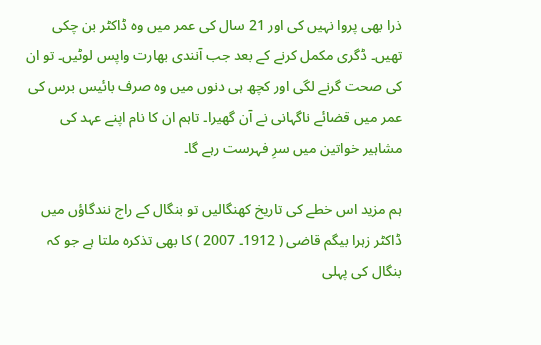ذرا بھی پروا نہیں کی اور 21 سال کی عمر میں وہ ڈاکٹر بن چکی تھیں۔ ڈگری مکمل کرنے کے بعد جب آنندی بھارت واپس لوٹیں۔ تو ان کی صحت گرنے لگی اور کچھ ہی دنوں میں وہ صرف بائیس برس کی عمر میں قضائے ناگہانی نے آن گھیرا۔ تاہم ان کا نام اپنے عہد کی مشاہیر خواتین میں سرِ فہرست رہے گا۔

ہم مزید اس خطے کی تاریخ کھنگالیں تو بنگال کے راج نندگاؤں میں ڈاکٹر زہرا بیگم قاضی ( 1912۔ 2007 ) کا بھی تذکرہ ملتا ہے جو کہ بنگال کی پہلی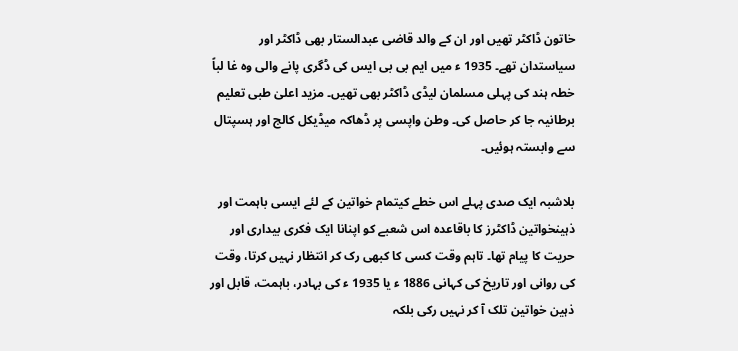خاتون ڈاکٹر تھیں اور ان کے والد قاضی عبدالستار بھی ڈاکٹر اور سیاستدان تھے۔ 1935 ء میں ایم بی بی ایس کی ڈگری پانے والی وہ غا لباً خطہ ہند کی پہلی مسلمان لیڈی ڈاکٹر بھی تھیں۔ مزید اعلیٰ طبی تعلیم برطانیہ جا کر حاصل کی۔ وطن واپسی پر ڈھاکہ میڈیکل کالج اور ہسپتال سے وابستہ ہوئیں۔

بلاشبہ ایک صدی پہلے اس خطے کیتمام خواتین کے لئے ایسی باہمت اور ذہینخواتین ڈاکٹرز کا باقاعدہ اس شعبے کو اپنانا ایک فکری بیداری اور حریت کا پیام تھا۔ تاہم وقت کسی کا کبھی رک کر انتظار نہیں کرتا، وقت کی روانی اور تاریخ کی کہانی 1886 ء یا 1935 ء کی بہادر، باہمت، قابل اور ذہین خواتین تلک آ کر نہیں رکی بلکہ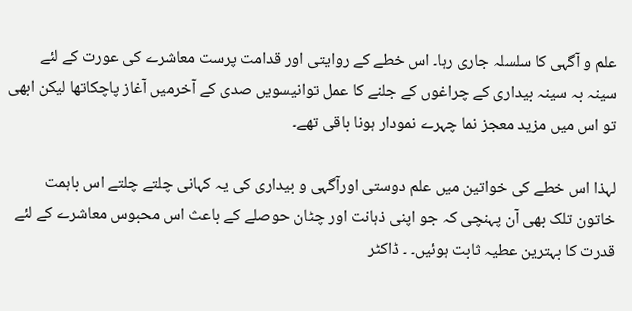علم و آگہی کا سلسلہ جاری رہا۔ اس خطے کے روایتی اور قدامت پرست معاشرے کی عورت کے لئے سینہ بہ سینہ بیداری کے چراغوں کے جلنے کا عمل توانیسویں صدی کے آخرمیں آغاز پاچکاتھا لیکن ابھی تو اس میں مزید معجز نما چہرے نمودار ہونا باقی تھے۔

لہذا اس خطے کی خواتین میں علم دوستی اورآگہی و بیداری کی یہ کہانی چلتے چلتے اس باہمت خاتون تلک بھی آن پہنچی کہ جو اپنی ذہانت اور چٹان حوصلے کے باعث اس محبوس معاشرے کے لئے قدرت کا بہترین عطیہ ثابت ہوئیں۔ ۔ ڈاکٹر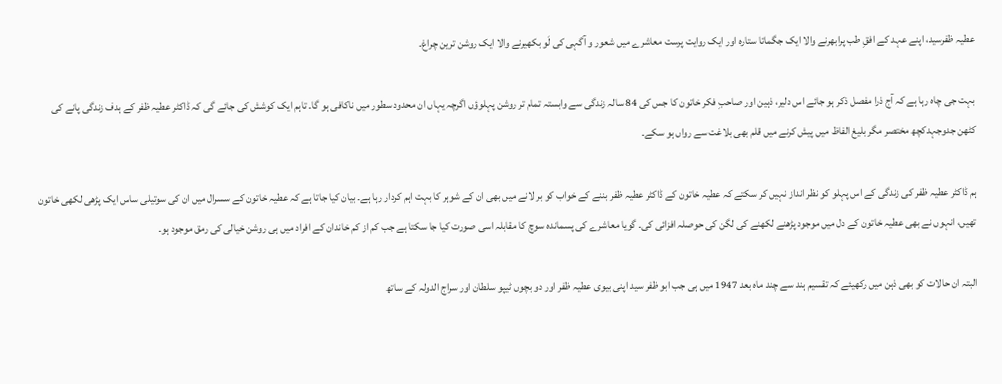عطیہ ظفرسید، اپنے عہد کے افقِ طب پرابھرنے والا ایک جگماتا ستارہ اور ایک روایت پرست معاشرے میں شعور و آگہی کی لَو بکھیرنے والا ایک روشن ترین چراغ۔

بہت جی چاہ رہا ہے کہ آج ذرا مفصل ذکر ہو جائے اس دلیر، ذہین اور صاحبِ فکر خاتون کا جس کی 84 سالہ زندگی سے وابستہ تمام تر روشن پہلوؤں اگرچہ یہاں ان محدود سطور میں ناکافی ہو گا۔ تاہم ایک کوشش کی جائے گی کہ ڈاکٹر عطیہ ظفر کے ہدف زندگی پانے کی کٹھن جدوجہدکچھ مختصر مگر بلیغ الفاظ میں پیش کرنے میں قلم بھی بلاغت سے رواں ہو سکے۔

ہم ڈاکٹر عطیہ ظفر کی زندگی کے اس پہلو کو نظر انداز نہیں کر سکتے کہ عطیہ خاتون کے ڈاکٹر عطیہ ظفر بننے کے خواب کو بر لانے میں بھی ان کے شوہر کا بہت اہم کردار رہا ہے۔ بیان کیا جاتا ہے کہ عطیہ خاتون کے سسرال میں ان کی سوتیلی ساس ایک پڑھی لکھی خاتون تھیں، انہوں نے بھی عطیہ خاتون کے دل میں موجود پڑھنے لکھنے کی لگن کی حوصلہ افزائی کی۔ گویا معاشرے کی پسماندہ سوچ کا مقابلہ اسی صورت کیا جا سکتا ہے جب کم از کم خاندان کے افراد میں ہی روشن خیالی کی رمق موجود ہو۔

البتہ ان حالات کو بھی ذہن میں رکھیئے کہ تقسیم ہند سے چند ماہ بعد 1947 میں ہی جب ابو ظفر سید اپنی بیوی عطیہ ظفر اور دو بچوں ٹیپو سلطان اور سراج الدولہ کے ساتھ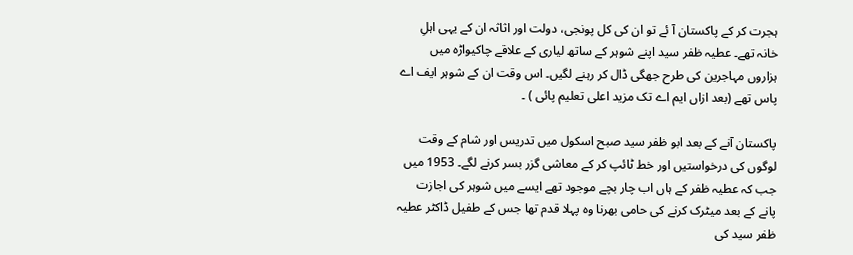ہجرت کر کے پاکستان آ ئے تو ان کی کل پونجی، دولت اور اثاثہ ان کے یہی اہلِ خانہ تھے۔ عطیہ ظفر سید اپنے شوہر کے ساتھ لیاری کے علاقے چاکیواڑہ میں ہزاروں مہاجرین کی طرح جھگی ڈال کر رہنے لگیں۔ اس وقت ان کے شوہر ایف اے پاس تھے (بعد ازاں ایم اے تک مزید اعلی تعلیم پائی ) ۔

پاکستان آنے کے بعد ابو ظفر سید صبح اسکول میں تدریس اور شام کے وقت لوگوں کی درخواستیں اور خط ٹائپ کر کے معاشی گزر بسر کرنے لگے۔ 1953 میں جب کہ عطیہ ظفر کے ہاں اب چار بچے موجود تھے ایسے میں شوہر کی اجازت پانے کے بعد میٹرک کرنے کی حامی بھرنا وہ پہلا قدم تھا جس کے طفیل ڈاکٹر عطیہ ظفر سید کی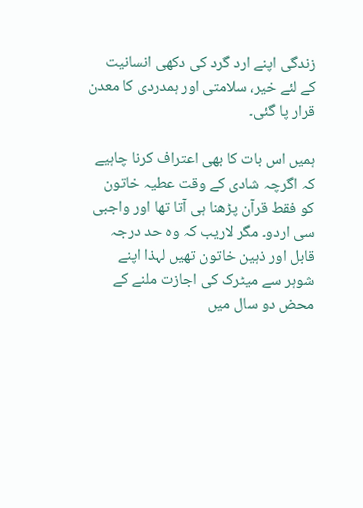زندگی اپنے ارد گرد کی دکھی انسانیت کے لئے خیر، سلامتی اور ہمدردی کا معدن قرار پا گئی۔

ہمیں اس بات کا بھی اعتراف کرنا چاہیے کہ اگرچہ شادی کے وقت عطیہ خاتون کو فقط قرآن پڑھنا ہی آتا تھا اور واجبی سی اردو۔ مگر لاریب کہ وہ حد درجہ قابل اور ذہین خاتون تھیں لہذا اپنے شوہر سے میٹرک کی اجازت ملنے کے محض دو سال میں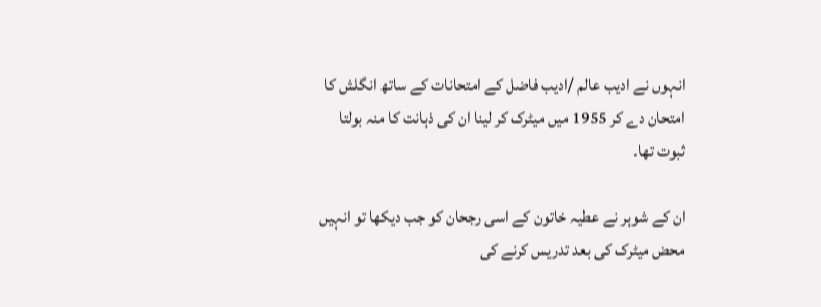انہوں نے ادیب عالم /ادیب فاضل کے امتحانات کے ساتھ انگلش کا امتحان دے کر 1955 میں میٹرک کر لینا ان کی ذہانت کا منہ بولتا ثبوت تھا۔

ان کے شوہر نے عطیہ خاتون کے اسی رجحان کو جب دیکھا تو انہیں محض میٹرک کی بعد تدریس کرنے کی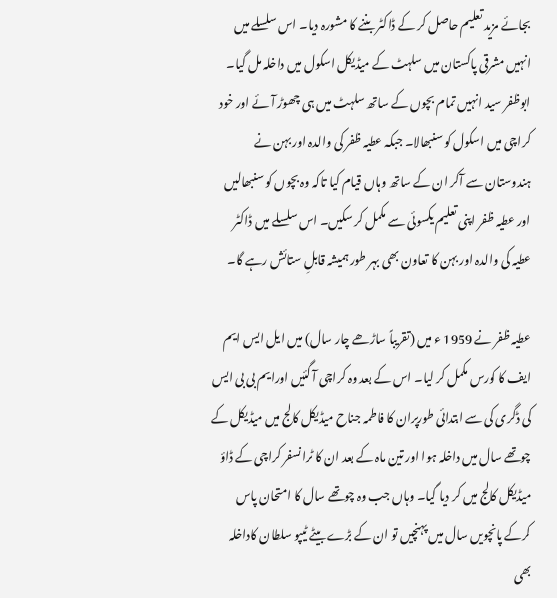بجائے مزید تعلیم حاصل کر کے ڈاکٹر بننے کا مشورہ دیا۔ اس سلسلے میں انہیں مشرقی پاکستان میں سلہٹ کے میڈیکل اسکول میں داخلہ مل گیا۔ ابوظفر سید انہیں تمام بچوں کے ساتھ سلہٹ میں ہی چھوڑ آئے اور خود کراچی میں اسکول کو سنبھالا۔ جبکہ عطیہ ظفر کی والدہ اور بہن نے ہندوستان سے آکر ان کے ساتھ وہاں قیام کیا تاکہ وہ بچوں کو سنبھالیں اور عطیہ ظفر اپنی تعلیم یکسوئی سے مکمل کر سکیں۔ اس سلسلے میں ڈاکٹر عطیہ کی والدہ اور بہن کا تعاون بھی بہر طور ہمیشہ قابلِ ستائش رہے گا۔

عطیہ ظفر نے 1959 ء میں (تقریباً ساڑھے چار سال) میں ایل ایس ایم ایف کا کورس مکمل کر لیا۔ اس کے بعد وہ کراچی آ گئیں اورایم بی بی ایس کی ڈگری کی سے ابتدائی طورپران کا فاطمہ جناح میڈیکل کالج میں میڈیکل کے چوتھے سال میں داخلہ ہوا اور تین ماہ کے بعد ان کا ٹرانسفر کراچی کے ڈاؤ میڈیکل کالج میں کر دیا گیا۔ وہاں جب وہ چوتھے سال کا امتحان پاس کرکے پانچویں سال میں پہنچیں تو ان کے بڑے بیٹے ٹیپو سلطان کاداخلہ بھی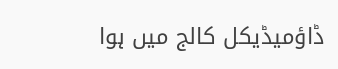ڈاؤمیڈیکل کالج میں ہوا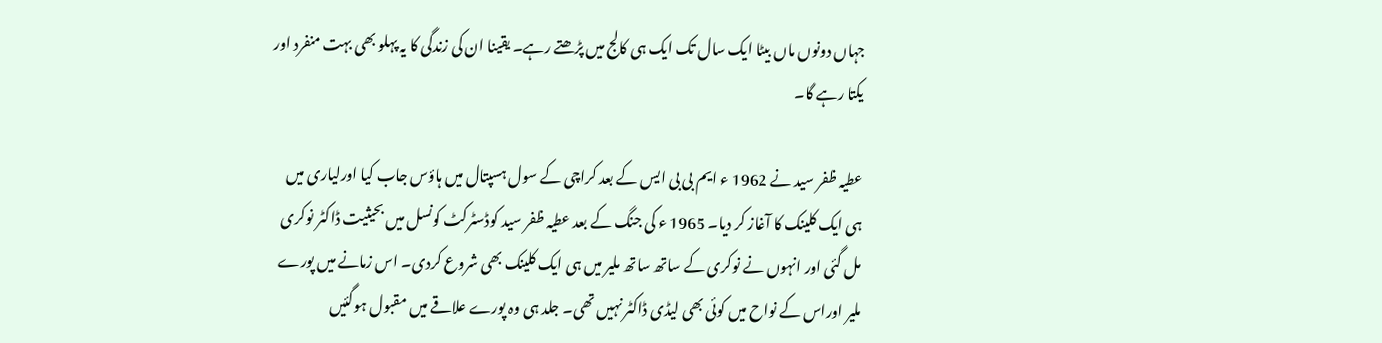جہاں دونوں ماں بیٹا ایک سال تک ایک ہی کالج میں پڑھتے رہے۔ یقینا ان کی زندگی کا یہ پہلو بھی بہت منفرد اور یکتا رہے گا۔

عطیہ ظفر سید نے 1962 ء ایم بی بی ایس کے بعد کراچی کے سول ہسپتال میں ہاؤس جاب کیا اورلیاری میں ہی ایک کلینک کا آغاز کر دیا۔ 1965 ء کی جنگ کے بعد عطیہ ظفر سید کوڈسٹرکٹ کونسل میں بحیثیت ڈاکٹر نوکری مل گئی اور انہوں نے نوکری کے ساتھ ساتھ ملیر میں ہی ایک کلینک بھی شروع کردی۔ اس زمانے میں پورے ملیر اوراس کے نواح میں کوئی بھی لیڈی ڈاکٹر نہیں تھی۔ جلد ہی وہ پورے علاقے میں مقبول ہوگئیں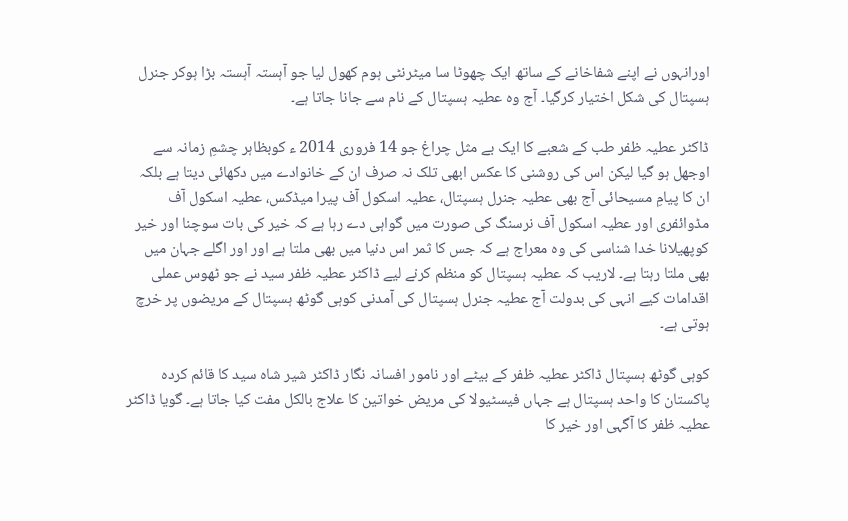اورانہوں نے اپنے شفاخانے کے ساتھ ایک چھوٹا سا میٹرنٹی ہوم کھول لیا جو آہستہ آہستہ بڑا ہوکر جنرل ہسپتال کی شکل اختیار کرگیا۔ آج وہ عطیہ ہسپتال کے نام سے جانا جاتا ہے۔

ڈاکٹر عطیہ ظفر طب کے شعبے کا ایک بے مثل چراغ جو 14 فروری 2014 ء کوبظاہر چشمِ زمانہ سے اوجھل ہو گیا لیکن اس کی روشنی کا عکس ابھی تلک نہ صرف ان کے خانوادے میں دکھائی دیتا ہے بلکہ ان کا پیامِ مسیحائی آج بھی عطیہ جنرل ہسپتال، عطیہ اسکول آف پیرا میڈکس، عطیہ اسکول آف مڈوائفری اور عطیہ اسکول آف نرسنگ کی صورت میں گواہی دے رہا ہے کہ خیر کی بات سوچنا اور خیر کوپھیلانا خدا شناسی کی وہ معراج ہے کہ جس کا ثمر اس دنیا میں بھی ملتا ہے اور اور اگلے جہان میں بھی ملتا رہتا ہے۔ لاریب کہ عطیہ ہسپتال کو منظم کرنے لیے ڈاکٹر عطیہ ظفر سید نے جو ٹھوس عملی اقدامات کیے انہی کی بدولت آج عطیہ جنرل ہسپتال کی آمدنی کوہی گوٹھ ہسپتال کے مریضوں پر خرچ ہوتی ہے۔

کوہی گوٹھ ہسپتال ڈاکٹر عطیہ ظفر کے بیٹے اور نامور افسانہ نگار ڈاکٹر شیر شاہ سید کا قائم کردہ پاکستان کا واحد ہسپتال ہے جہاں فیسٹیولا کی مریض خواتین کا علاج بالکل مفت کیا جاتا ہے۔ گویا ڈاکٹر عطیہ ظفر کا آگہی اور خیر کا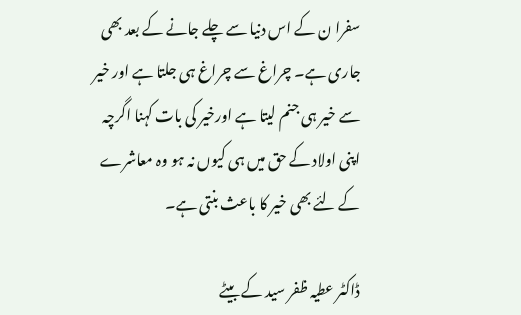سفرا ن کے اس دنیا سے چلے جانے کے بعد بھی جاری ہے۔ چراغ سے چراغ ہی جلتا ہے اور خیر سے خیر ہی جنم لیتا ہے اورخیر کی بات کہنا اگرچہ اپنی اولاد کے حق میں ہی کیوں نہ ہو وہ معاشرے کے لئے بھی خیر کا باعث بنتی ہے۔

ڈاکٹر عطیہ ظفر سید کے بیٹے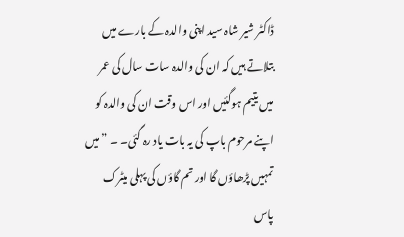ڈاکٹر شیر شاہ سید اپنی والدہ کے بارے میں بتلاتے ہیں کہ ان کی والدہ سات سال کی عمر میں یتیم ہوگئیں اور اس وقت ان کی والدہ کو اپنے مرحوم باپ کی یہ بات یاد رہ گئی۔ ۔ ”میں تمہیں پڑھاؤں گا اور تم گاؤں کی پہلی میٹرک پاس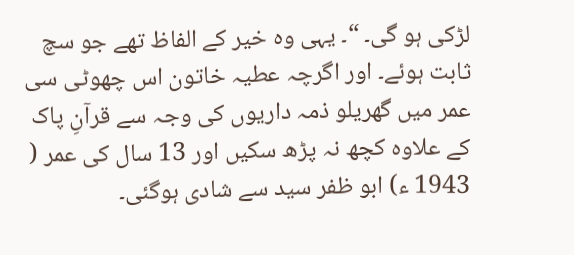لڑکی ہو گی۔ “۔ یہی وہ خیر کے الفاظ تھے جو سچ ثابت ہوئے۔ اور اگرچہ عطیہ خاتون اس چھوٹی سی عمر میں گھریلو ذمہ داریوں کی وجہ سے قرآنِ پاک کے علاوہ کچھ نہ پڑھ سکیں اور 13 سال کی عمر ( 1943 ء) ابو ظفر سید سے شادی ہوگئی۔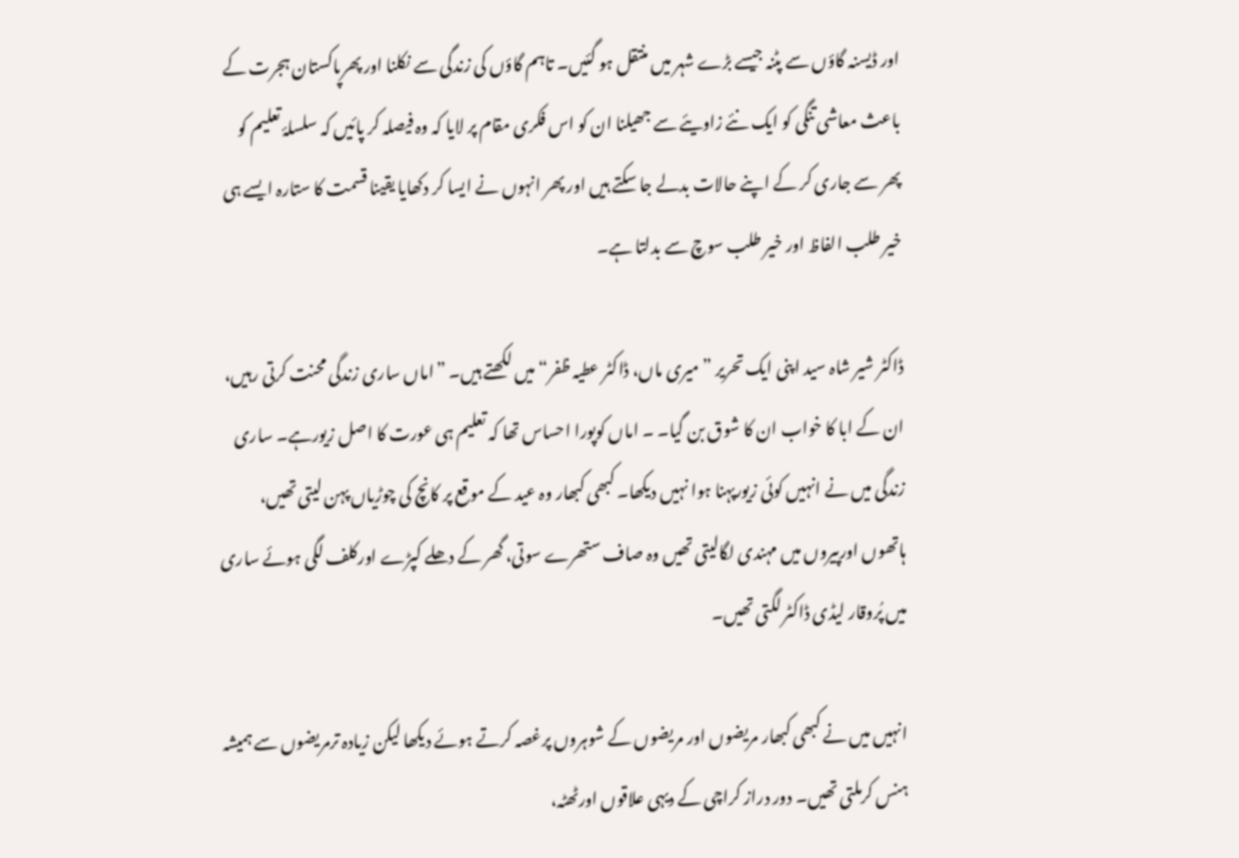اور ڈیسنہ گاؤں سے پٹنہ جیسے بڑے شہر میں منتقل ہو گئیں۔ تاہم گاؤں کی زندگی سے نکلنا اور پھرپاکستان ہجرت کے باعث معاشی تنگی کو ایک نئے زاویئے سے جھیلنا ان کو اس فکری مقام پر لایا کہ وہ فیصلہ کر پائیں کہ سلسلۂ تعلیم کو پھر سے جاری کر کے اپنے حالات بدلے جا سکتے ہیں اور پھر انہوں نے ایسا کر دکھایا یقینا قسمت کا ستارہ ایسے ہی خیر طلب الفاظ اور خیر طلب سوچ سے بدلتا ہے۔

ڈاکٹر شیر شاہ سید اپنی ایک تحریر ”میری ماں، ڈاکٹر عطیہ ظفر“ میں لکھتے ہیں۔ ”اماں ساری زندگی محنت کرتی رہیں، ان کے ابا کا خواب ان کا شوق بن گیا۔ ۔ اماں کوپورا احساس تھا کہ تعلیم ہی عورت کا اصل زیورہے۔ ساری زندگی میں نے انہیں کوئی زیورپہنا ہوا نہیں دیکھا۔ کبھی کبھار وہ عید کے موقع پر کانچ کی چوڑیاں پہن لیتی تھیں، ہاتھوں اورپیروں میں مہندی لگالیتی تھیں وہ صاف ستھرے سوتی، گھر کے دھلے کپڑے اورکلف لگی ہوئے ساری میں پُروقار لیڈی ڈاکٹر لگتی تھیں۔

انہیں میں نے کبھی کبھار مریضوں اور مریضوں کے شوہروں پرغصہ کرتے ہوئے دیکھا لیکن زیادہ ترمریضوں سے ہمیشہ ہنس کرملتی تھیں۔ دور دراز کراچی کے دیہی علاقوں اورٹھٹہ،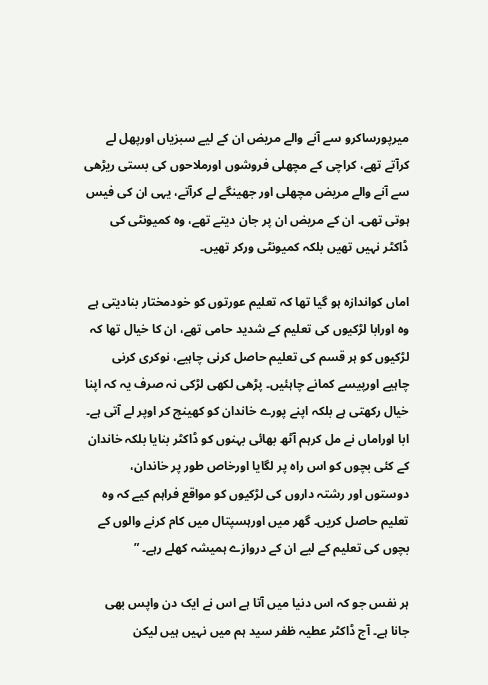میرپورساکرو سے آنے والے مریض ان کے لیے سبزیاں اورپھل لے کرآتے تھے، کراچی کے مچھلی فروشوں اورملاحوں کی بستی ریڑھی سے آنے والے مریض مچھلی اور جھینگے لے کرآتے، یہی ان کی فیس ہوتی تھی۔ ان کے مریض ان پر جان دیتے تھے، وہ کمیونٹی کی ڈاکٹر نہیں تھیں بلکہ کمیونٹی ورکر تھیں۔

اماں کواندازہ ہو گیا تھا کہ تعلیم عورتوں کو خودمختار بنادیتی ہے وہ اورابا لڑکیوں کی تعلیم کے شدید حامی تھے، ان کا خیال تھا کہ لڑکیوں کو ہر قسم کی تعلیم حاصل کرنی چاہیے، نوکری کرنی چاہیے اورپیسے کمانے چاہئیں۔ پڑھی لکھی لڑکی نہ صرف یہ کہ اپنا خیال رکھتی ہے بلکہ اپنے پورے خاندان کو کھینچ کر اوپر لے آتی ہے۔ ابا اوراماں نے مل کرہم آٹھ بھائی بہنوں کو ڈاکٹر بنایا بلکہ خاندان کے کئی بچوں کو اس راہ پر لگایا اورخاص طور پر خاندان، دوستوں اور رشتہ داروں کی لڑکیوں کو مواقع فراہم کیے کہ وہ تعلیم حاصل کریں۔ گھر میں اورہسپتال میں کام کرنے والوں کے بچوں کی تعلیم کے لیے ان کے دروازے ہمیشہ کھلے رہے۔ ”

ہر نفس جو کہ اس دنیا میں آتا ہے اس نے ایک دن واپس بھی جانا ہے۔ آج ڈاکٹر عطیہ ظفر سید ہم میں نہیں ہیں لیکن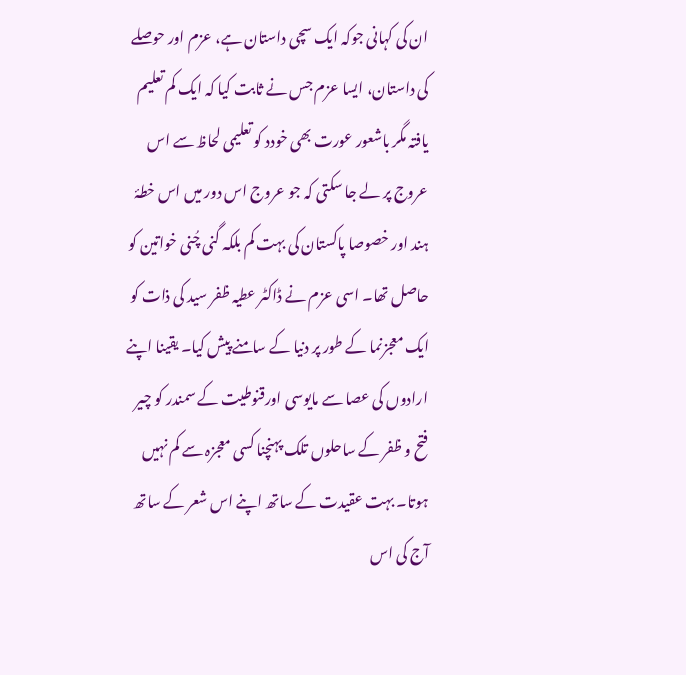ان کی کہانی جوکہ ایک سچی داستان ہے، عزم اور حوصلے کی داستان، ایسا عزم جس نے ثابت کیا کہ ایک کم تعلیم یافتہ مگر باشعور عورت بھی خودد کو تعلیمی لحاظ سے اس عروج پر لے جا سکتی کہ جو عروج اس دور میں اس خطۂ ہند اور خصوصا پاکستان کی بہت کم بلکہ گنی چُنی خواتین کو حاصل تھا۔ اسی عزم نے ڈاکٹر عطیہ ظفر سید کی ذات کو ایک معجزنما کے طور پر دنیا کے سامنے پیش کیا۔ یقینا اپنے ارادوں کی عصا سے مایوسی اورقنوطیت کے سمندر کو چیر فتح و ظفر کے ساحلوں تلک پہنچنا کسی معجزہ سے کم نہیں ہوتا۔ بہت عقیدت کے ساتھ اپنے اس شعر کے ساتھ آج کی اس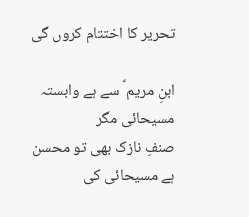تحریر کا اختتام کروں گی

ابنِ مریم ؑ سے ہے وابستہ مسیحائی مگر
صنفِ نازک بھی تو محسن ہے مسیحائی کی